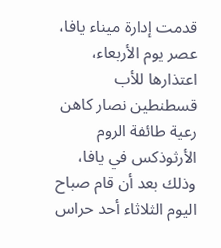قدمت إدارة ميناء يافا، عصر يوم الأربعاء، اعتذارها للأب قسطنطين نصار كاهن رعية طائفة الروم الأرثوذكس في يافا، وذلك بعد أن قام صباح اليوم الثلاثاء أحد حراس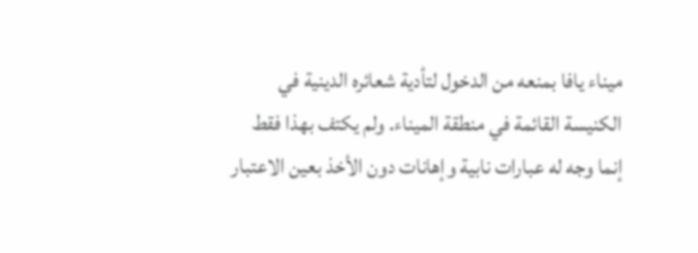ميناء يافا بمنعه من الدخول لتأدية شعائره الدينية في الكنيسة القائمة في منطقة الميناء. ولم يكتف بهذا فقط إنما وجه له عبارات نابية وإهانات دون الأخذ بعين الاعتبار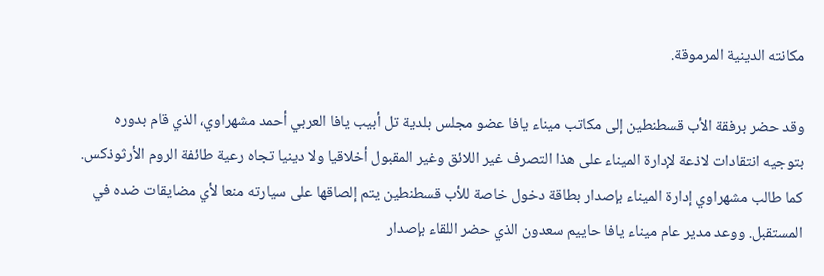مكانته الدينية المرموقة.

وقد حضر برفقة الأب قسطنطين إلى مكاتب ميناء يافا عضو مجلس بلدية تل أبيب يافا العربي أحمد مشهراوي، الذي قام بدوره بتوجيه انتقادات لاذعة لإدارة الميناء على هذا التصرف غير اللائق وغير المقبول أخلاقيا ولا دينيا تجاه رعية طائفة الروم الأرثوذكس. كما طالب مشهراوي إدارة الميناء بإصدار بطاقة دخول خاصة للأب قسطنطين يتم إلصاقها على سيارته منعا لأي مضايقات ضده في المستقبل. ووعد مدير عام ميناء يافا حاييم سعدون الذي حضر اللقاء بإصدار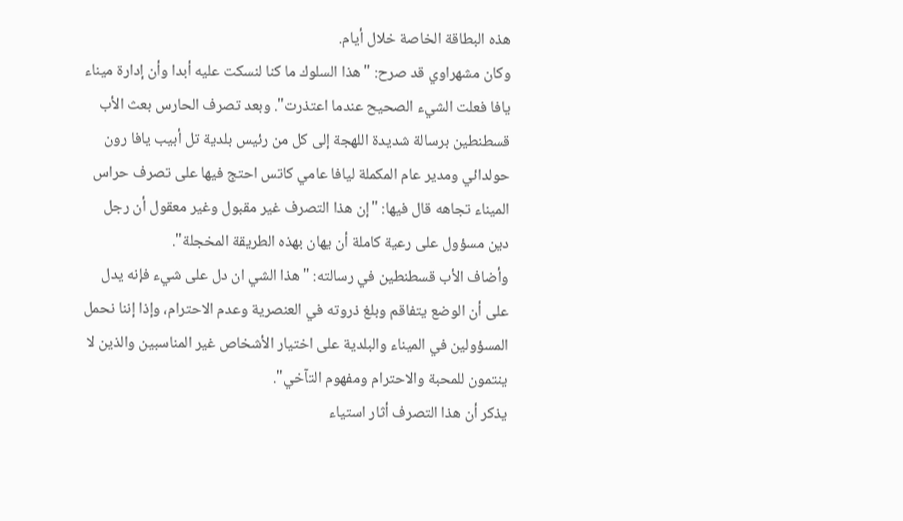هذه البطاقة الخاصة خلال أيام.
وكان مشهراوي قد صرح: "هذا السلوك ما كنا لنسكت عليه أبدا وأن إدارة ميناء يافا فعلت الشيء الصحيح عندما اعتذرت". وبعد تصرف الحارس بعث الأب قسطنطين برسالة شديدة اللهجة إلى كل من رئيس بلدية تل أبيب يافا رون حولدائي ومدير عام المكملة ليافا عامي كاتس احتج فيها على تصرف حراس الميناء تجاهه قال فيها: "إن هذا التصرف غير مقبول وغير معقول أن رجل دين مسؤول على رعية كاملة أن يهان بهذه الطريقة المخجلة".
وأضاف الأب قسطنطين في رسالته: "هذا الشي ان دل على شيء فإنه يدل على أن الوضع يتفاقم وبلغ ذروته في العنصرية وعدم الاحترام، وإذا إننا نحمل المسؤولين في الميناء والبلدية على اختيار الأشخاص غير المناسبين والذين لا ينتمون للمحبة والاحترام ومفهوم التآخي".
يذكر أن هذا التصرف أثار استياء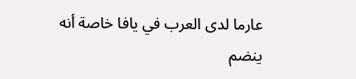عارما لدى العرب في يافا خاصة أنه ينضم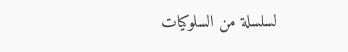لسلسلة من السلوكيات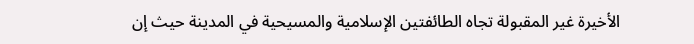الأخيرة غير المقبولة تجاه الطائفتين الإسلامية والمسيحية في المدينة حيث إن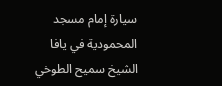سيارة إمام مسجد المحمودية في يافا الشيخ سميح الطوخي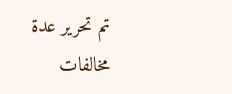تم تحرير عدة مخالفات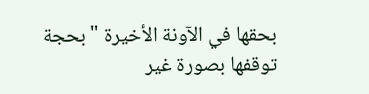بحقها في الآونة الأخيرة "بحجة توقفها بصورة غير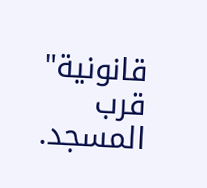قانونية" قرب المسجد.